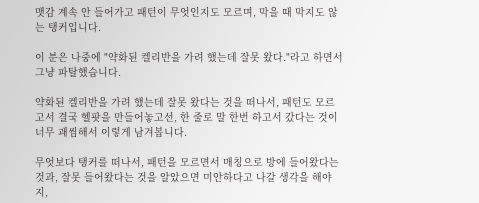맷감 계속 안 들어가고 패턴이 무엇인지도 모르며, 막을 때 막지도 않는 탱커입니다.

이 분은 나중에 "약화된 켈리반을 가려 했는데 잘못 왔다."라고 하면서 그냥 파탈했습니다.

약화된 켈리반을 가려 했는데 잘못 왔다는 것을 떠나서, 패턴도 모르고서 결국 헬팟을 만들어놓고선, 한 줄로 말 한번 하고서 갔다는 것이 너무 괘씸해서 이렇게 남겨봅니다.

무엇보다 탱커를 떠나서, 패턴을 모르면서 매칭으로 방에 들어왔다는 것과, 잘못 들어왔다는 것을 알았으면 미안하다고 나갈 생각을 해야지,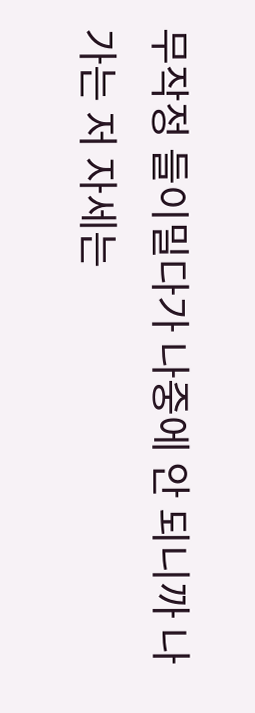무작정 들이밀다가 나중에 안 되니까 나가는 저 자세는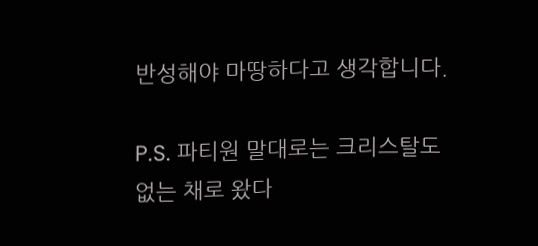반성해야 마땅하다고 생각합니다.

P.S. 파티원 말대로는 크리스탈도 없는 채로 왔다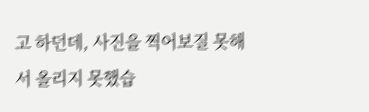고 하던데, 사진을 찍어보질 못해서 올리지 못했습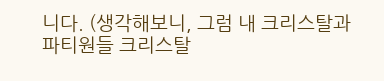니다. (생각해보니, 그럼 내 크리스탈과 파티원들 크리스탈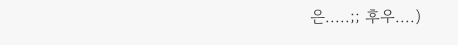은.....;; 후우....)